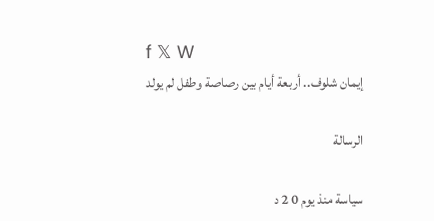f 𝕏 W
إيمان شلوف.. أربعة أيام بين رصاصة وطفل لم يولد

الرسالة

سياسة منذ يوم 0 2 د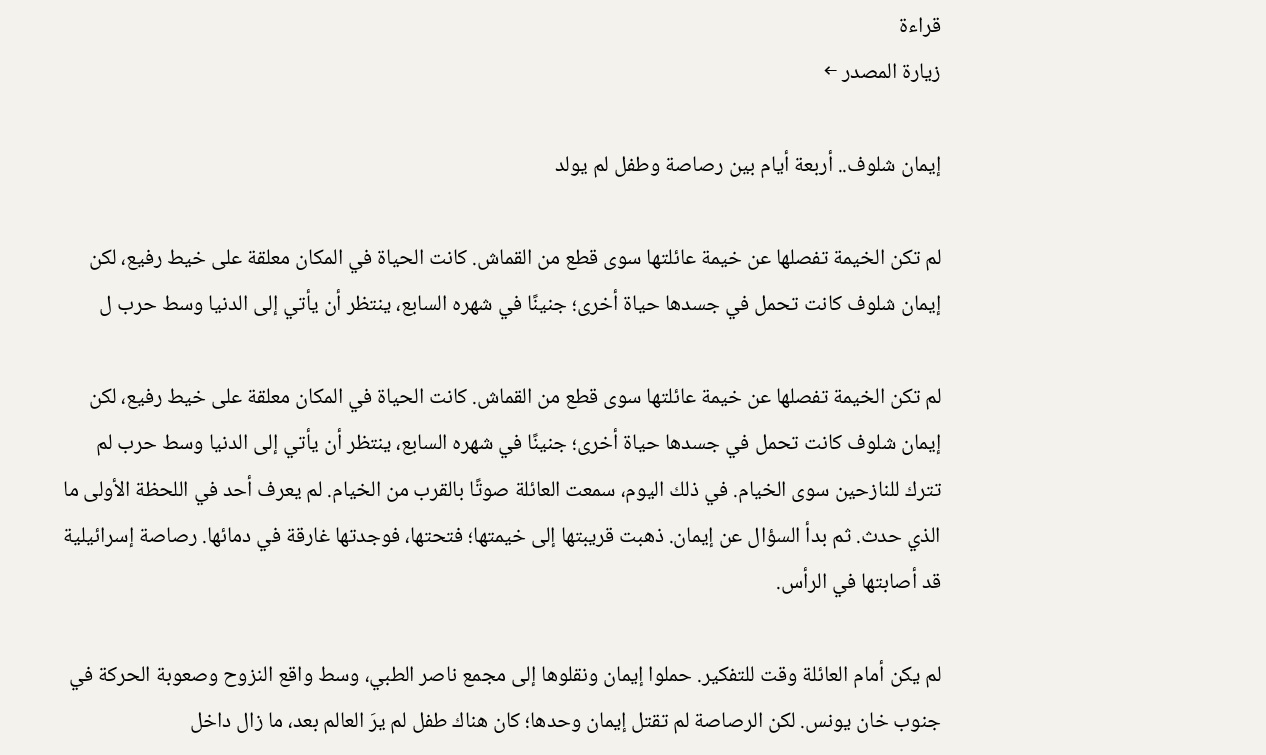قراءة
زيارة المصدر ←

إيمان شلوف.. أربعة أيام بين رصاصة وطفل لم يولد

لم تكن الخيمة تفصلها عن خيمة عائلتها سوى قطع من القماش. كانت الحياة في المكان معلقة على خيط رفيع، لكن إيمان شلوف كانت تحمل في جسدها حياة أخرى؛ جنينًا في شهره السابع، ينتظر أن يأتي إلى الدنيا وسط حرب ل

لم تكن الخيمة تفصلها عن خيمة عائلتها سوى قطع من القماش. كانت الحياة في المكان معلقة على خيط رفيع، لكن إيمان شلوف كانت تحمل في جسدها حياة أخرى؛ جنينًا في شهره السابع، ينتظر أن يأتي إلى الدنيا وسط حرب لم تترك للنازحين سوى الخيام. في ذلك اليوم، سمعت العائلة صوتًا بالقرب من الخيام. لم يعرف أحد في اللحظة الأولى ما الذي حدث. ثم بدأ السؤال عن إيمان. ذهبت قريبتها إلى خيمتها؛ فتحتها، فوجدتها غارقة في دمائها. رصاصة إسرائيلية قد أصابتها في الرأس.

لم يكن أمام العائلة وقت للتفكير. حملوا إيمان ونقلوها إلى مجمع ناصر الطبي، وسط واقع النزوح وصعوبة الحركة في جنوب خان يونس. لكن الرصاصة لم تقتل إيمان وحدها؛ كان هناك طفل لم يرَ العالم بعد، ما زال داخل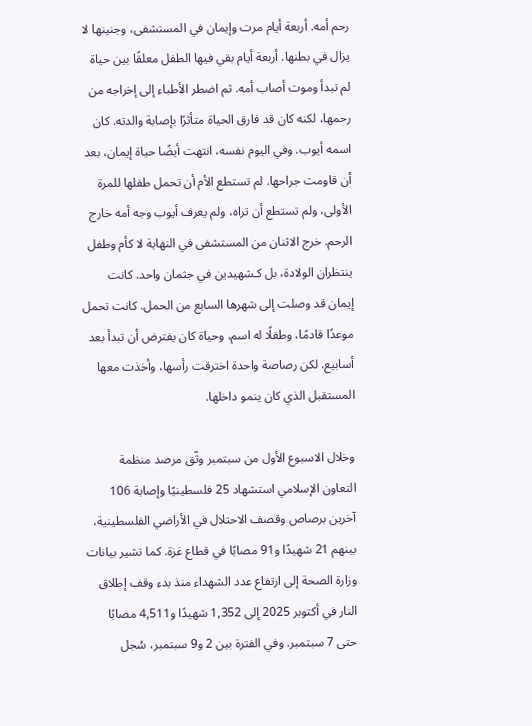رحم أمه. أربعة أيام مرت وإيمان في المستشفى، وجنينها لا يزال في بطنها. أربعة أيام بقي فيها الطفل معلقًا بين حياة لم تبدأ وموت أصاب أمه. ثم اضطر الأطباء إلى إخراجه من رحمها، لكنه كان قد فارق الحياة متأثرًا بإصابة والدته. كان اسمه أيوب. وفي اليوم نفسه، انتهت أيضًا حياة إيمان، بعد أن قاومت جراحها. لم تستطع الأم أن تحمل طفلها للمرة الأولى، ولم تستطع أن تراه، ولم يعرف أيوب وجه أمه خارج الرحم. خرج الاثنان من المستشفى في النهاية لا كأم وطفل ينتظران الولادة، بل كـشهيدين في جثمان واحد. كانت إيمان قد وصلت إلى شهرها السابع من الحمل. كانت تحمل موعدًا قادمًا، وطفلًا له اسم، وحياة كان يفترض أن تبدأ بعد أسابيع. لكن رصاصة واحدة اخترقت رأسها، وأخذت معها المستقبل الذي كان ينمو داخلها.

وخلال الاسبوع الأول من سبتمبر وثّق مرصد منظمة التعاون الإسلامي استشهاد 25 فلسطينيًا وإصابة 106 آخرين برصاص وقصف الاحتلال في الأراضي الفلسطينية، بينهم 21 شهيدًا و91 مصابًا في قطاع غزة. كما تشير بيانات وزارة الصحة إلى ارتفاع عدد الشهداء منذ بدء وقف إطلاق النار في أكتوبر 2025 إلى 1,352 شهيدًا و4,511 مصابًا حتى 7 سبتمبر. وفي الفترة بين 2 و9 سبتمبر، سُجل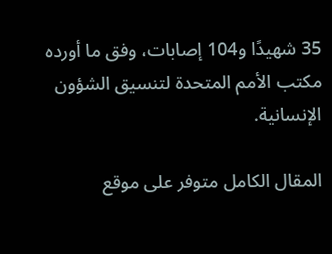35 شهيدًا و104 إصابات، وفق ما أورده مكتب الأمم المتحدة لتنسيق الشؤون الإنسانية.

المقال الكامل متوفر على موقع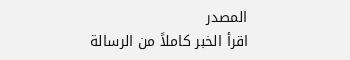المصدر
اقرأ الخبر كاملاً من الرسالة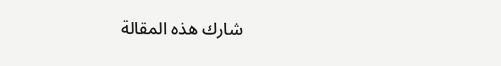شارك هذه المقالة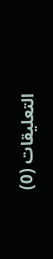التعليقات (0)